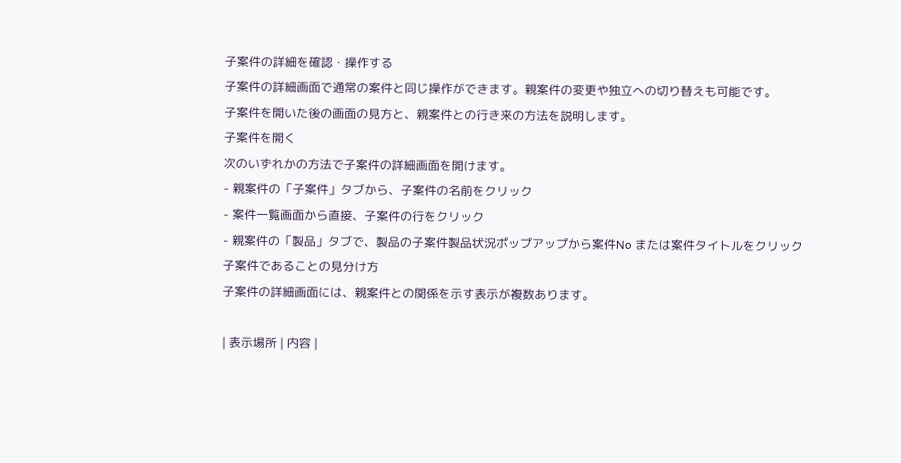子案件の詳細を確認・操作する
子案件の詳細画面で通常の案件と同じ操作ができます。親案件の変更や独立への切り替えも可能です。
子案件を開いた後の画面の見方と、親案件との行き来の方法を説明します。
子案件を開く
次のいずれかの方法で子案件の詳細画面を開けます。
- 親案件の「子案件」タブから、子案件の名前をクリック
- 案件一覧画面から直接、子案件の行をクリック
- 親案件の「製品」タブで、製品の子案件製品状況ポップアップから案件No または案件タイトルをクリック
子案件であることの見分け方
子案件の詳細画面には、親案件との関係を示す表示が複数あります。

| 表示場所 | 内容 |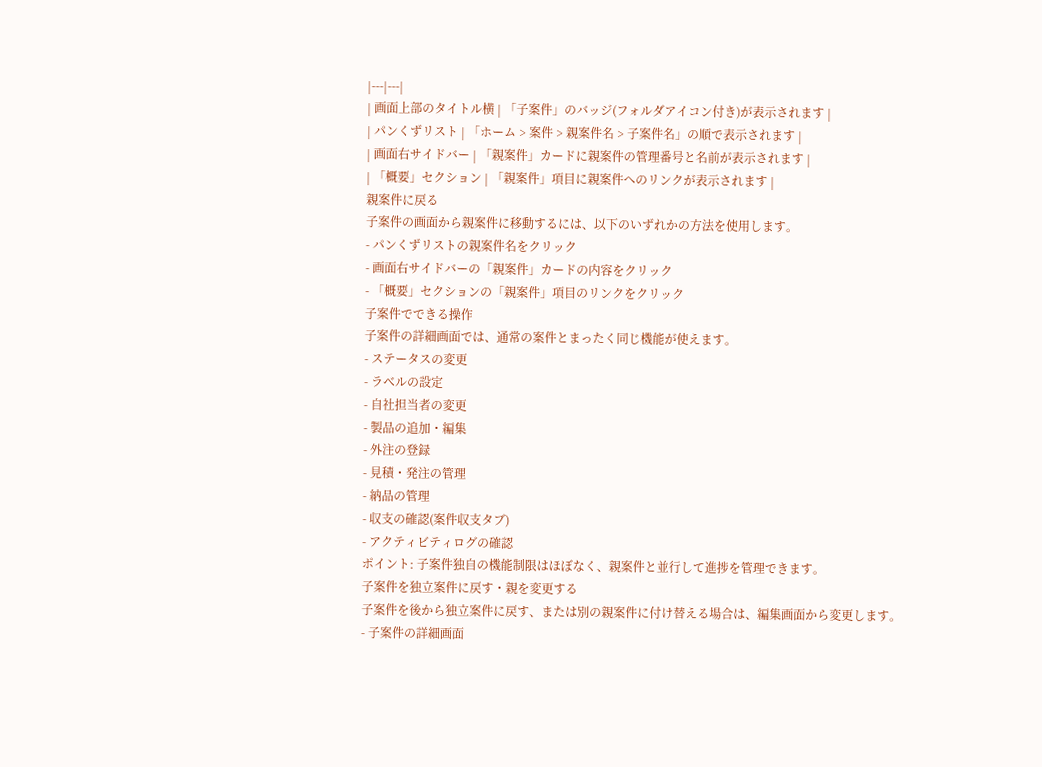|---|---|
| 画面上部のタイトル横 | 「子案件」のバッジ(フォルダアイコン付き)が表示されます |
| パンくずリスト | 「ホーム > 案件 > 親案件名 > 子案件名」の順で表示されます |
| 画面右サイドバー | 「親案件」カードに親案件の管理番号と名前が表示されます |
| 「概要」セクション | 「親案件」項目に親案件へのリンクが表示されます |
親案件に戻る
子案件の画面から親案件に移動するには、以下のいずれかの方法を使用します。
- パンくずリストの親案件名をクリック
- 画面右サイドバーの「親案件」カードの内容をクリック
- 「概要」セクションの「親案件」項目のリンクをクリック
子案件でできる操作
子案件の詳細画面では、通常の案件とまったく同じ機能が使えます。
- ステータスの変更
- ラベルの設定
- 自社担当者の変更
- 製品の追加・編集
- 外注の登録
- 見積・発注の管理
- 納品の管理
- 収支の確認(案件収支タブ)
- アクティビティログの確認
ポイント: 子案件独自の機能制限はほぼなく、親案件と並行して進捗を管理できます。
子案件を独立案件に戻す・親を変更する
子案件を後から独立案件に戻す、または別の親案件に付け替える場合は、編集画面から変更します。
- 子案件の詳細画面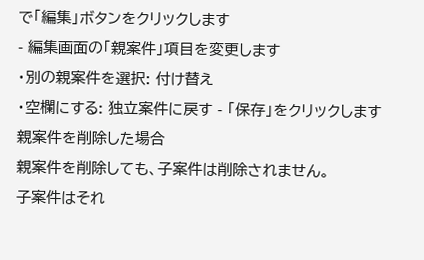で「編集」ボタンをクリックします
- 編集画面の「親案件」項目を変更します
・別の親案件を選択: 付け替え
・空欄にする: 独立案件に戻す - 「保存」をクリックします
親案件を削除した場合
親案件を削除しても、子案件は削除されません。
子案件はそれ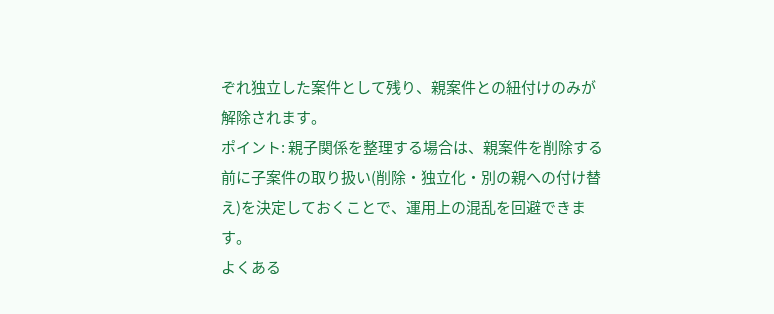ぞれ独立した案件として残り、親案件との紐付けのみが解除されます。
ポイント: 親子関係を整理する場合は、親案件を削除する前に子案件の取り扱い(削除・独立化・別の親への付け替え)を決定しておくことで、運用上の混乱を回避できます。
よくある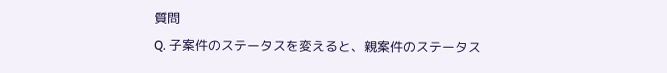質問
Q. 子案件のステータスを変えると、親案件のステータス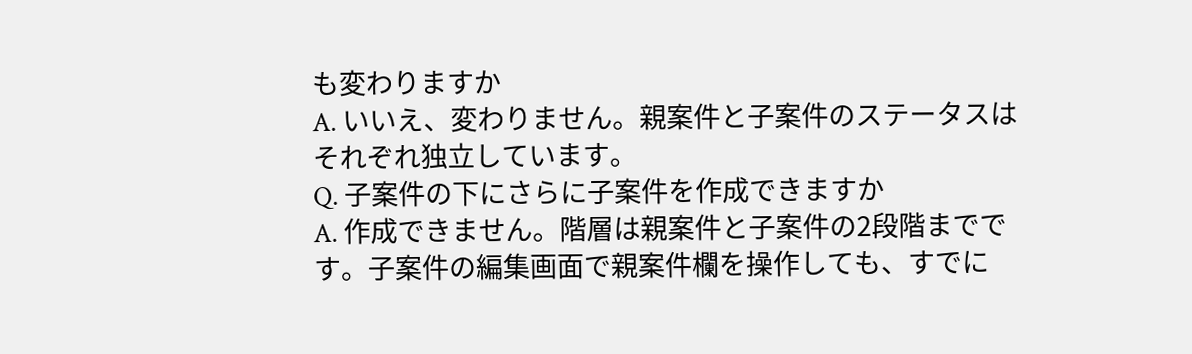も変わりますか
A. いいえ、変わりません。親案件と子案件のステータスはそれぞれ独立しています。
Q. 子案件の下にさらに子案件を作成できますか
A. 作成できません。階層は親案件と子案件の2段階までです。子案件の編集画面で親案件欄を操作しても、すでに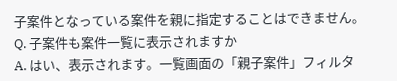子案件となっている案件を親に指定することはできません。
Q. 子案件も案件一覧に表示されますか
A. はい、表示されます。一覧画面の「親子案件」フィルタ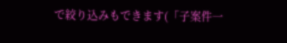で絞り込みもできます(「子案件一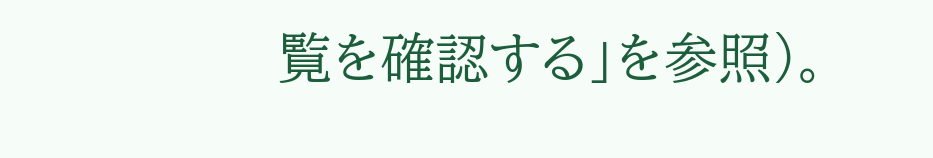覧を確認する」を参照)。